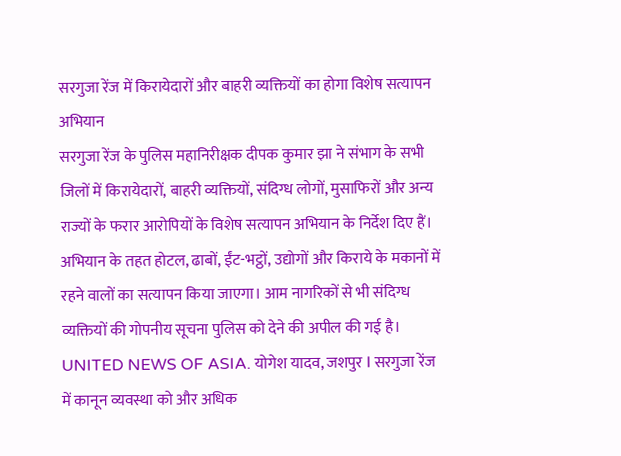सरगुजा रेंज में किरायेदारों और बाहरी व्यक्तियों का होगा विशेष सत्यापन अभियान
सरगुजा रेंज के पुलिस महानिरीक्षक दीपक कुमार झा ने संभाग के सभी जिलों में किरायेदारों, बाहरी व्यक्तियों, संदिग्ध लोगों, मुसाफिरों और अन्य राज्यों के फरार आरोपियों के विशेष सत्यापन अभियान के निर्देश दिए हैं। अभियान के तहत होटल, ढाबों, ईंट-भट्ठों, उद्योगों और किराये के मकानों में रहने वालों का सत्यापन किया जाएगा। आम नागरिकों से भी संदिग्ध व्यक्तियों की गोपनीय सूचना पुलिस को देने की अपील की गई है।
UNITED NEWS OF ASIA. योगेश यादव, जशपुर l सरगुजा रेंज में कानून व्यवस्था को और अधिक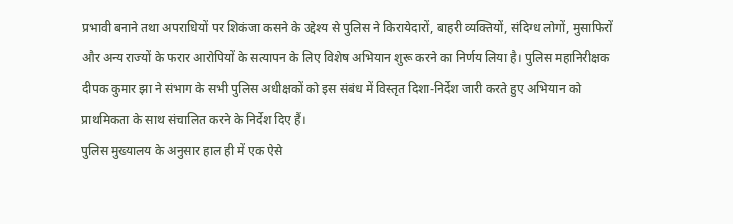प्रभावी बनाने तथा अपराधियों पर शिकंजा कसने के उद्देश्य से पुलिस ने किरायेदारों, बाहरी व्यक्तियों, संदिग्ध लोगों, मुसाफिरों और अन्य राज्यों के फरार आरोपियों के सत्यापन के लिए विशेष अभियान शुरू करने का निर्णय लिया है। पुलिस महानिरीक्षक दीपक कुमार झा ने संभाग के सभी पुलिस अधीक्षकों को इस संबंध में विस्तृत दिशा-निर्देश जारी करते हुए अभियान को प्राथमिकता के साथ संचालित करने के निर्देश दिए हैं।
पुलिस मुख्यालय के अनुसार हाल ही में एक ऐसे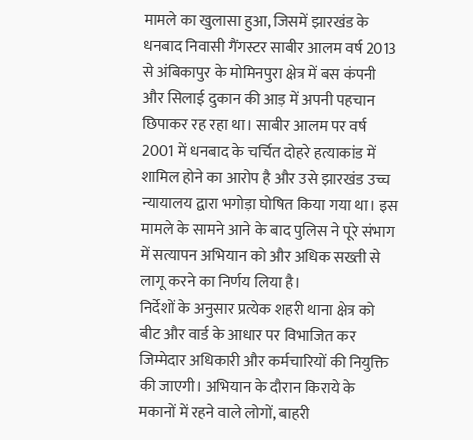मामले का खुलासा हुआ, जिसमें झारखंड के धनबाद निवासी गैंगस्टर साबीर आलम वर्ष 2013 से अंबिकापुर के मोमिनपुरा क्षेत्र में बस कंपनी और सिलाई दुकान की आड़ में अपनी पहचान छिपाकर रह रहा था। साबीर आलम पर वर्ष 2001 में धनबाद के चर्चित दोहरे हत्याकांड में शामिल होने का आरोप है और उसे झारखंड उच्च न्यायालय द्वारा भगोड़ा घोषित किया गया था। इस मामले के सामने आने के बाद पुलिस ने पूरे संभाग में सत्यापन अभियान को और अधिक सख्ती से लागू करने का निर्णय लिया है।
निर्देशों के अनुसार प्रत्येक शहरी थाना क्षेत्र को बीट और वार्ड के आधार पर विभाजित कर जिम्मेदार अधिकारी और कर्मचारियों की नियुक्ति की जाएगी। अभियान के दौरान किराये के मकानों में रहने वाले लोगों, बाहरी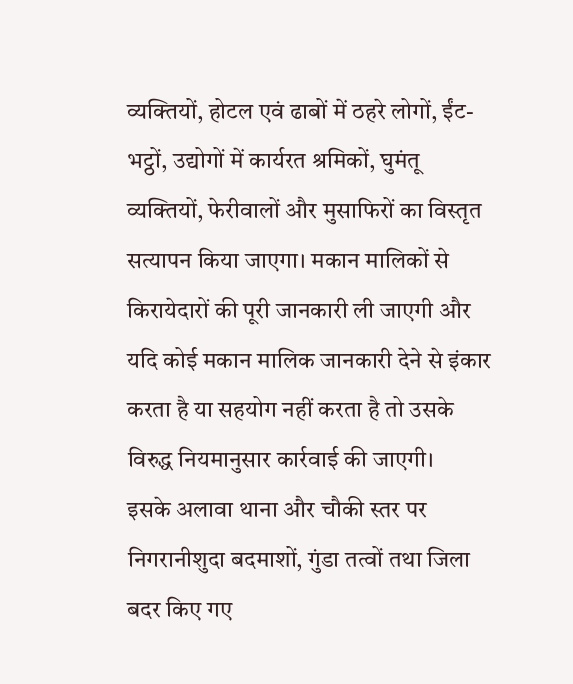व्यक्तियों, होटल एवं ढाबों में ठहरे लोगों, ईंट-भट्ठों, उद्योगों में कार्यरत श्रमिकों, घुमंतू व्यक्तियों, फेरीवालों और मुसाफिरों का विस्तृत सत्यापन किया जाएगा। मकान मालिकों से किरायेदारों की पूरी जानकारी ली जाएगी और यदि कोई मकान मालिक जानकारी देने से इंकार करता है या सहयोग नहीं करता है तो उसके विरुद्ध नियमानुसार कार्रवाई की जाएगी।
इसके अलावा थाना और चौकी स्तर पर निगरानीशुदा बदमाशों, गुंडा तत्वों तथा जिला बदर किए गए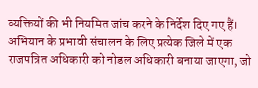व्यक्तियों की भी नियमित जांच करने के निर्देश दिए गए हैं। अभियान के प्रभावी संचालन के लिए प्रत्येक जिले में एक राजपत्रित अधिकारी को नोडल अधिकारी बनाया जाएगा, जो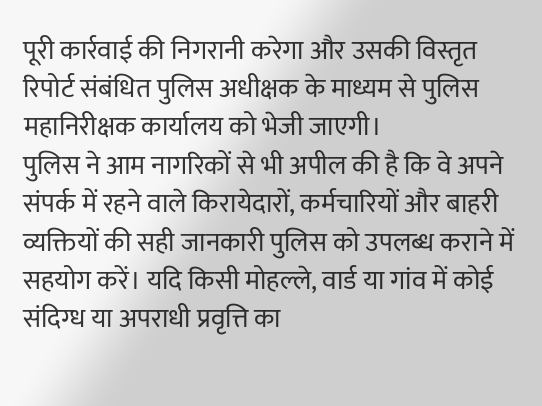पूरी कार्रवाई की निगरानी करेगा और उसकी विस्तृत रिपोर्ट संबंधित पुलिस अधीक्षक के माध्यम से पुलिस महानिरीक्षक कार्यालय को भेजी जाएगी।
पुलिस ने आम नागरिकों से भी अपील की है कि वे अपने संपर्क में रहने वाले किरायेदारों, कर्मचारियों और बाहरी व्यक्तियों की सही जानकारी पुलिस को उपलब्ध कराने में सहयोग करें। यदि किसी मोहल्ले, वार्ड या गांव में कोई संदिग्ध या अपराधी प्रवृत्ति का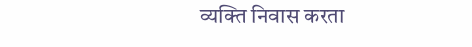व्यक्ति निवास करता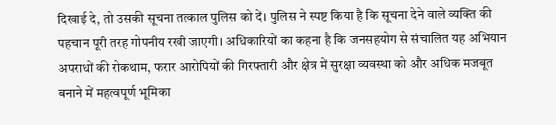दिखाई दे, तो उसकी सूचना तत्काल पुलिस को दें। पुलिस ने स्पष्ट किया है कि सूचना देने वाले व्यक्ति की पहचान पूरी तरह गोपनीय रखी जाएगी। अधिकारियों का कहना है कि जनसहयोग से संचालित यह अभियान अपराधों की रोकथाम, फरार आरोपियों की गिरफ्तारी और क्षेत्र में सुरक्षा व्यवस्था को और अधिक मजबूत बनाने में महत्वपूर्ण भूमिका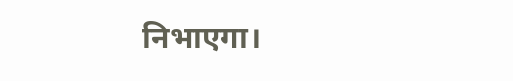निभाएगा।